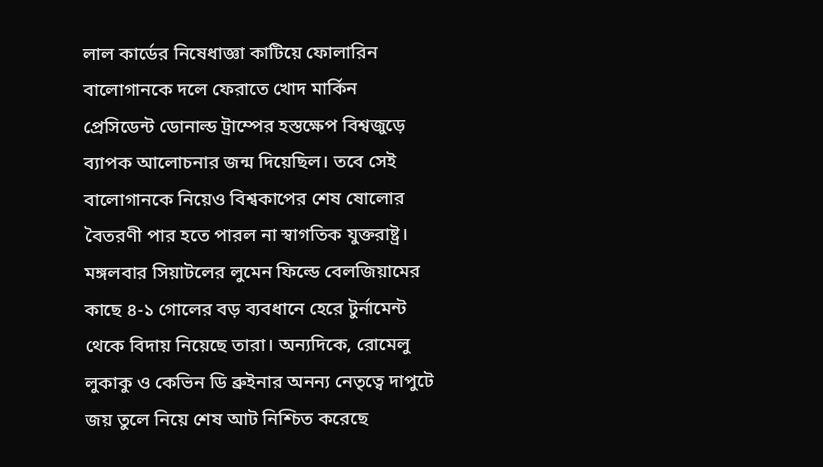লাল কার্ডের নিষেধাজ্ঞা কাটিয়ে ফোলারিন বালোগানকে দলে ফেরাতে খোদ মার্কিন
প্রেসিডেন্ট ডোনাল্ড ট্রাম্পের হস্তক্ষেপ বিশ্বজুড়ে ব্যাপক আলোচনার জন্ম দিয়েছিল। তবে সেই বালোগানকে নিয়েও বিশ্বকাপের শেষ ষোলোর বৈতরণী পার হতে পারল না স্বাগতিক যুক্তরাষ্ট্র। মঙ্গলবার সিয়াটলের লুমেন ফিল্ডে বেলজিয়ামের কাছে ৪-১ গোলের বড় ব্যবধানে হেরে টুর্নামেন্ট থেকে বিদায় নিয়েছে তারা। অন্যদিকে, রোমেলু লুকাকু ও কেভিন ডি ব্রুইনার অনন্য নেতৃত্বে দাপুটে জয় তুলে নিয়ে শেষ আট নিশ্চিত করেছে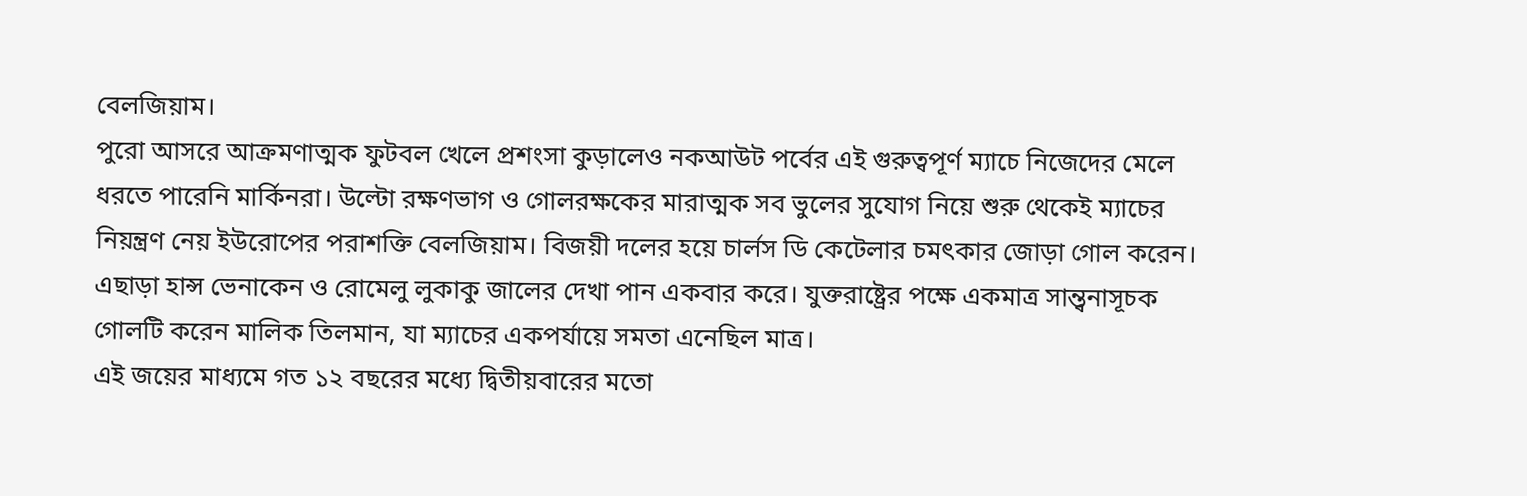বেলজিয়াম।
পুরো আসরে আক্রমণাত্মক ফুটবল খেলে প্রশংসা কুড়ালেও নকআউট পর্বের এই গুরুত্বপূর্ণ ম্যাচে নিজেদের মেলে ধরতে পারেনি মার্কিনরা। উল্টো রক্ষণভাগ ও গোলরক্ষকের মারাত্মক সব ভুলের সুযোগ নিয়ে শুরু থেকেই ম্যাচের নিয়ন্ত্রণ নেয় ইউরোপের পরাশক্তি বেলজিয়াম। বিজয়ী দলের হয়ে চার্লস ডি কেটেলার চমৎকার জোড়া গোল করেন। এছাড়া হান্স ভেনাকেন ও রোমেলু লুকাকু জালের দেখা পান একবার করে। যুক্তরাষ্ট্রের পক্ষে একমাত্র সান্ত্বনাসূচক গোলটি করেন মালিক তিলমান, যা ম্যাচের একপর্যায়ে সমতা এনেছিল মাত্র।
এই জয়ের মাধ্যমে গত ১২ বছরের মধ্যে দ্বিতীয়বারের মতো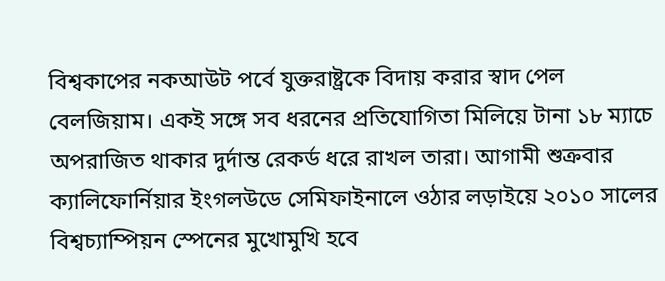বিশ্বকাপের নকআউট পর্বে যুক্তরাষ্ট্রকে বিদায় করার স্বাদ পেল বেলজিয়াম। একই সঙ্গে সব ধরনের প্রতিযোগিতা মিলিয়ে টানা ১৮ ম্যাচে অপরাজিত থাকার দুর্দান্ত রেকর্ড ধরে রাখল তারা। আগামী শুক্রবার ক্যালিফোর্নিয়ার ইংগলউডে সেমিফাইনালে ওঠার লড়াইয়ে ২০১০ সালের বিশ্বচ্যাম্পিয়ন স্পেনের মুখোমুখি হবে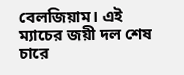বেলজিয়াম। এই ম্যাচের জয়ী দল শেষ চারে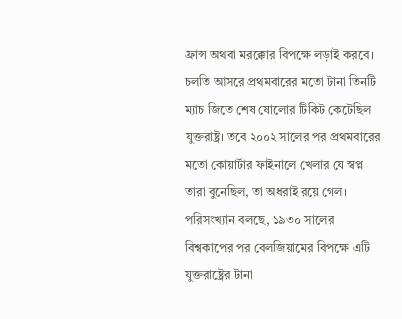ফ্রান্স অথবা মরক্কোর বিপক্ষে লড়াই করবে।
চলতি আসরে প্রথমবারের মতো টানা তিনটি ম্যাচ জিতে শেষ ষোলোর টিকিট কেটেছিল যুক্তরাষ্ট্র। তবে ২০০২ সালের পর প্রথমবারের মতো কোয়ার্টার ফাইনালে খেলার যে স্বপ্ন তারা বুনেছিল, তা অধরাই রয়ে গেল।
পরিসংখ্যান বলছে, ১৯৩০ সালের বিশ্বকাপের পর বেলজিয়ামের বিপক্ষে এটি যুক্তরাষ্ট্রের টানা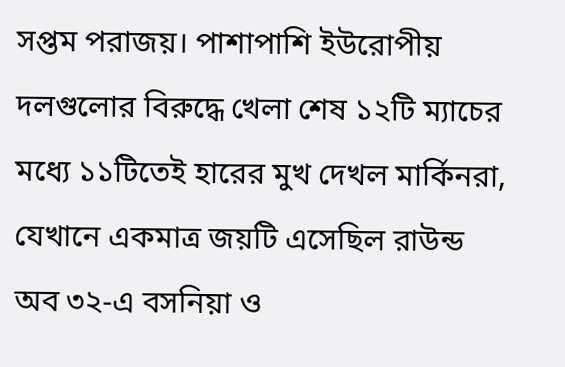সপ্তম পরাজয়। পাশাপাশি ইউরোপীয় দলগুলোর বিরুদ্ধে খেলা শেষ ১২টি ম্যাচের মধ্যে ১১টিতেই হারের মুখ দেখল মার্কিনরা, যেখানে একমাত্র জয়টি এসেছিল রাউন্ড অব ৩২-এ বসনিয়া ও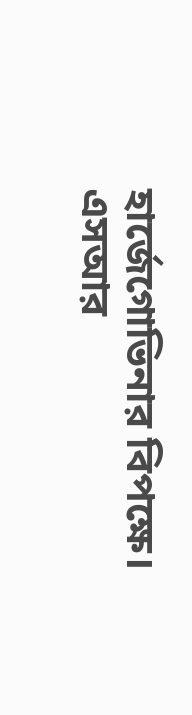হার্জেগোভিনার বিপক্ষে।
এসআর